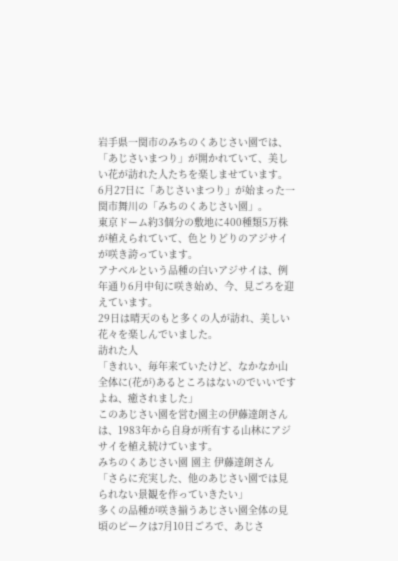岩手県一関市のみちのくあじさい園では、「あじさいまつり」が開かれていて、美しい花が訪れた人たちを楽しませています。
6月27日に「あじさいまつり」が始まった一関市舞川の「みちのくあじさい園」。
東京ドーム約3個分の敷地に400種類5万株が植えられていて、色とりどりのアジサイが咲き誇っています。
アナベルという品種の白いアジサイは、例年通り6月中旬に咲き始め、今、見ごろを迎えています。
29日は晴天のもと多くの人が訪れ、美しい花々を楽しんでいました。
訪れた人
「きれい、毎年来ていたけど、なかなか山全体に(花が)あるところはないのでいいですよね、癒されました」
このあじさい園を営む園主の伊藤達朗さんは、1983年から自身が所有する山林にアジサイを植え続けています。
みちのくあじさい園 園主 伊藤達朗さん
「さらに充実した、他のあじさい園では見られない景観を作っていきたい」
多くの品種が咲き揃うあじさい園全体の見頃のピークは7月10日ごろで、あじさ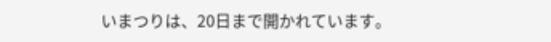いまつりは、20日まで開かれています。